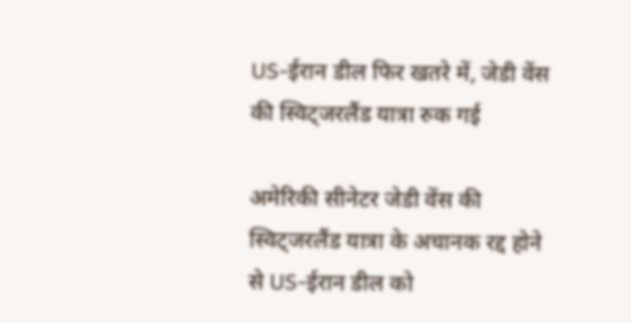US-ईरान डील फिर खतरे में, जेडी वेंस की स्विट्जरलैंड यात्रा रुक गई

अमेरिकी सीनेटर जेडी वेंस की स्विट्जरलैंड यात्रा के अचानक रद्द होने से US‑ईरान डील को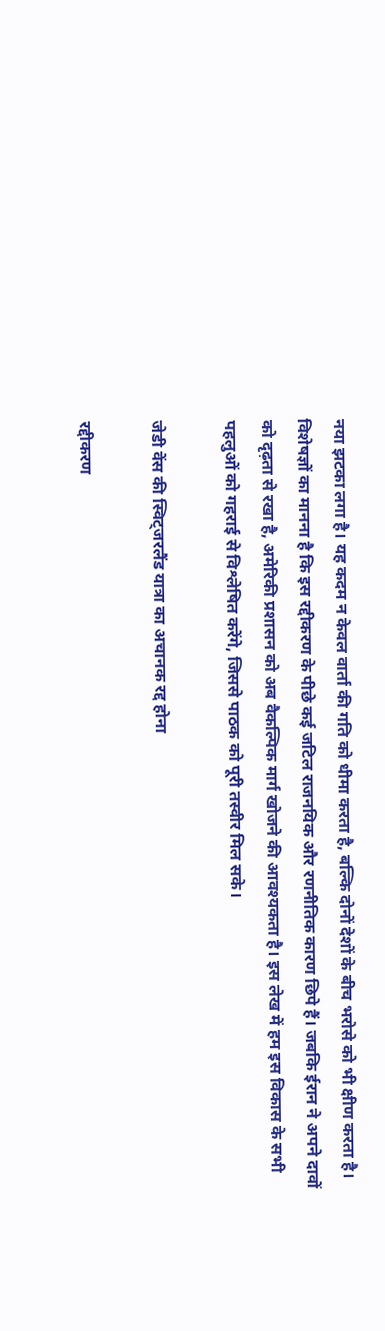नया झटका लगा है। यह कदम न केवल वार्ता की गति को धीमा करता है, बल्कि दोनों देशों के बीच भरोसे को भी क्षीण करता है। विशेषज्ञों का मानना है कि इस रद्दीकरण के पीछे कई जटिल राजनयिक और रणनीतिक कारण छिपे हैं। जबकि ईरान ने अपने दावों को दृढ़ता से रखा है, अमेरिकी प्रशासन को अब वैकल्पिक मार्ग खोजने की आवश्यकता है। इस लेख में हम इस विकास के सभी पहलुओं को गहराई से विश्लेषित करेंगे, जिससे पाठक को पूरी तस्वीर मिल सके।

जेडी वेंस की स्विट्जरलैंड यात्रा का अचानक रद्द होना

रद्दीकरण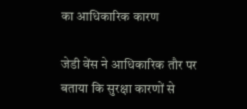का आधिकारिक कारण

जेडी वेंस ने आधिकारिक तौर पर बताया कि सुरक्षा कारणों से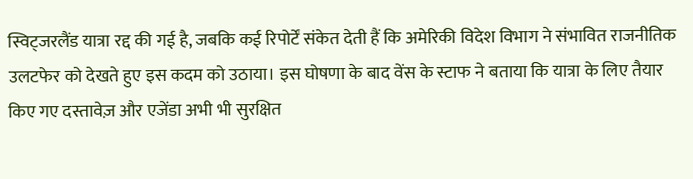स्विट्जरलैंड यात्रा रद्द की गई है, जबकि कई रिपोर्टें संकेत देती हैं कि अमेरिकी विदेश विभाग ने संभावित राजनीतिक उलटफेर को देखते हुए इस कदम को उठाया। इस घोषणा के बाद वेंस के स्टाफ ने बताया कि यात्रा के लिए तैयार किए गए दस्तावेज़ और एजेंडा अभी भी सुरक्षित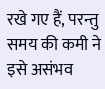रखे गए हैं, परन्तु समय की कमी ने इसे असंभव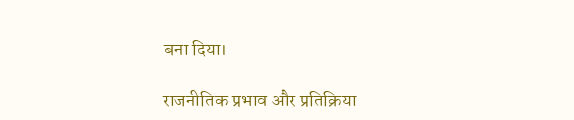बना दिया।

राजनीतिक प्रभाव और प्रतिक्रिया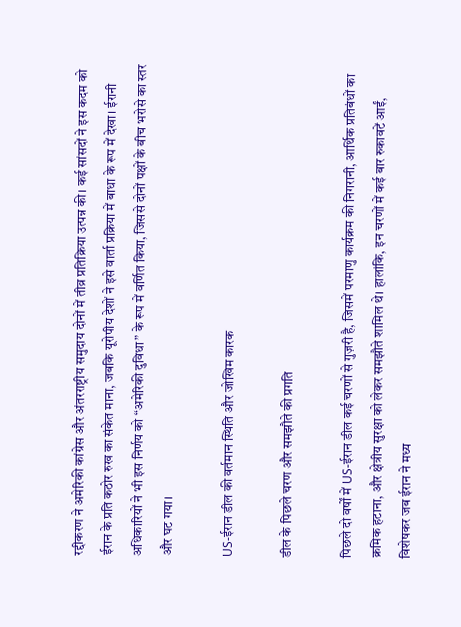रद्दीकरण ने अमेरिकी कांग्रेस और अंतरराष्ट्रीय समुदाय दोनों में तीव्र प्रतिक्रिया उत्पन्न की। कई सांसदों ने इस कदम को ईरान के प्रति कठोर रुख का संकेत माना, जबकि यूरोपीय देशों ने इसे वार्ता प्रक्रिया में बाधा के रूप में देखा। ईरानी अधिकारियों ने भी इस निर्णय को “अमेरिकी दुविधा” के रूप में वर्णित किया, जिससे दोनों पक्षों के बीच भरोसे का स्तर और घट गया।

US‑ईरान डील की वर्तमान स्थिति और जोखिम कारक

डील के पिछले चरण और समझौते की प्रगति

पिछले दो वर्षों में US‑ईरान डील कई चरणों से गुज़री है, जिसमें परमाणु कार्यक्रम की निगरानी, आर्थिक प्रतिबंधों का क्रमिक हटाना, और क्षेत्रीय सुरक्षा को लेकर समझौते शामिल थे। हालांकि, इन चरणों में कई बार रुकावटें आईं, विशेषकर जब ईरान ने मध्य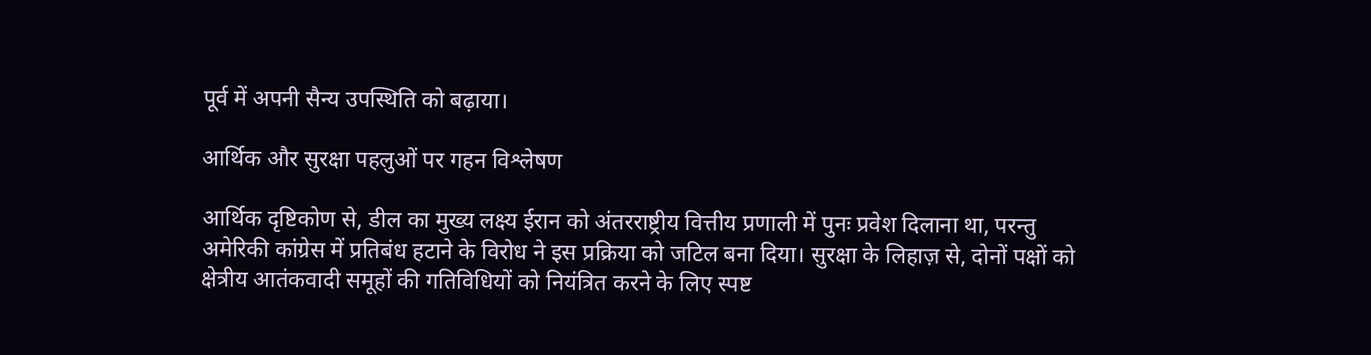पूर्व में अपनी सैन्य उपस्थिति को बढ़ाया।

आर्थिक और सुरक्षा पहलुओं पर गहन विश्लेषण

आर्थिक दृष्टिकोण से, डील का मुख्य लक्ष्य ईरान को अंतरराष्ट्रीय वित्तीय प्रणाली में पुनः प्रवेश दिलाना था, परन्तु अमेरिकी कांग्रेस में प्रतिबंध हटाने के विरोध ने इस प्रक्रिया को जटिल बना दिया। सुरक्षा के लिहाज़ से, दोनों पक्षों को क्षेत्रीय आतंकवादी समूहों की गतिविधियों को नियंत्रित करने के लिए स्पष्ट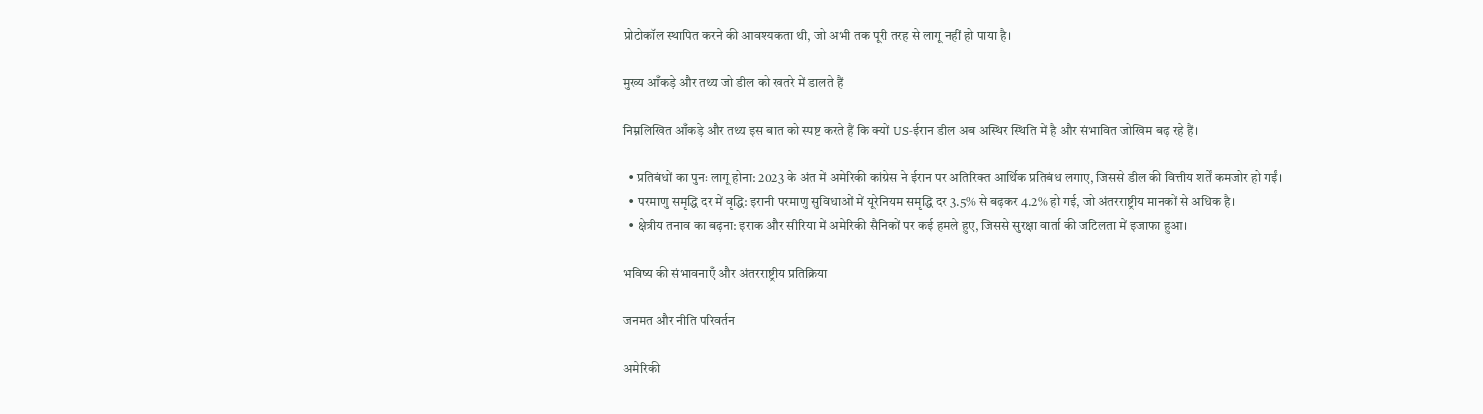प्रोटोकॉल स्थापित करने की आवश्यकता थी, जो अभी तक पूरी तरह से लागू नहीं हो पाया है।

मुख्य आँकड़े और तथ्य जो डील को खतरे में डालते हैं

निम्नलिखित आँकड़े और तथ्य इस बात को स्पष्ट करते हैं कि क्यों US‑ईरान डील अब अस्थिर स्थिति में है और संभावित जोखिम बढ़ रहे हैं।

  • प्रतिबंधों का पुनः लागू होना: 2023 के अंत में अमेरिकी कांग्रेस ने ईरान पर अतिरिक्त आर्थिक प्रतिबंध लगाए, जिससे डील की वित्तीय शर्तें कमजोर हो गईं।
  • परमाणु समृद्धि दर में वृद्धि: इरानी परमाणु सुविधाओं में यूरेनियम समृद्धि दर 3.5% से बढ़कर 4.2% हो गई, जो अंतरराष्ट्रीय मानकों से अधिक है।
  • क्षेत्रीय तनाव का बढ़ना: इराक और सीरिया में अमेरिकी सैनिकों पर कई हमले हुए, जिससे सुरक्षा वार्ता की जटिलता में इजाफा हुआ।

भविष्य की संभावनाएँ और अंतरराष्ट्रीय प्रतिक्रिया

जनमत और नीति परिवर्तन

अमेरिकी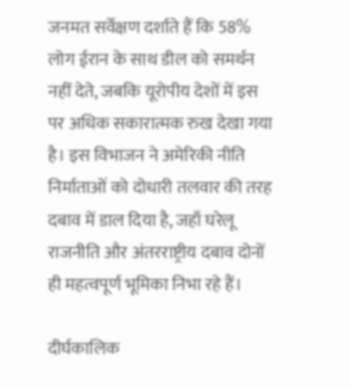जनमत सर्वेक्षण दर्शाते हैं कि 58% लोग ईरान के साथ डील को समर्थन नहीं देते, जबकि यूरोपीय देशों में इस पर अधिक सकारात्मक रुख देखा गया है। इस विभाजन ने अमेरिकी नीति निर्माताओं को दोधारी तलवार की तरह दबाव में डाल दिया है, जहाँ घरेलू राजनीति और अंतरराष्ट्रीय दबाव दोनों ही महत्वपूर्ण भूमिका निभा रहे हैं।

दीर्घकालिक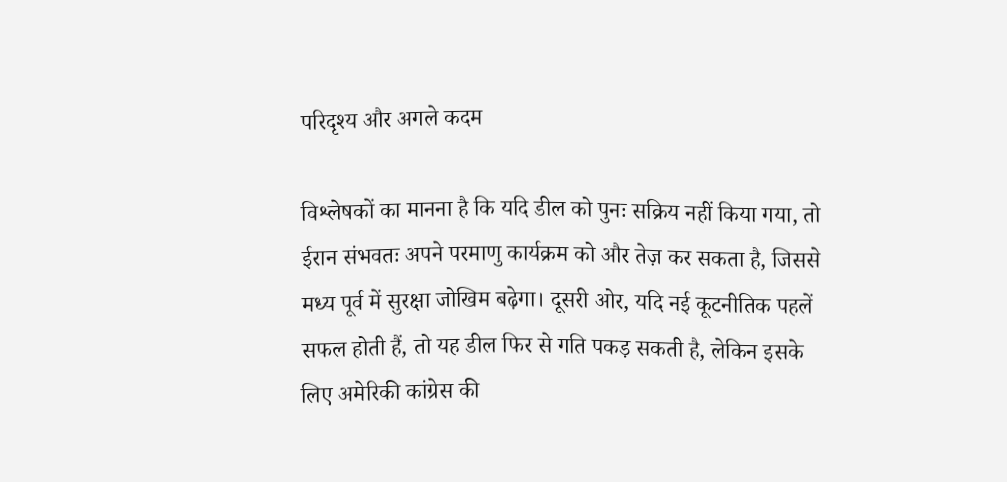परिदृश्य और अगले कदम

विश्लेषकों का मानना है कि यदि डील को पुनः सक्रिय नहीं किया गया, तो ईरान संभवतः अपने परमाणु कार्यक्रम को और तेज़ कर सकता है, जिससे मध्य पूर्व में सुरक्षा जोखिम बढ़ेगा। दूसरी ओर, यदि नई कूटनीतिक पहलें सफल होती हैं, तो यह डील फिर से गति पकड़ सकती है, लेकिन इसके लिए अमेरिकी कांग्रेस की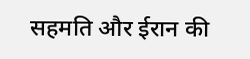सहमति और ईरान की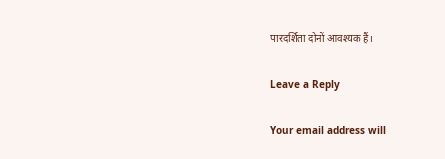पारदर्शिता दोनों आवश्यक हैं।

Leave a Reply

Your email address will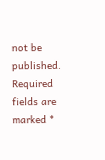not be published. Required fields are marked *